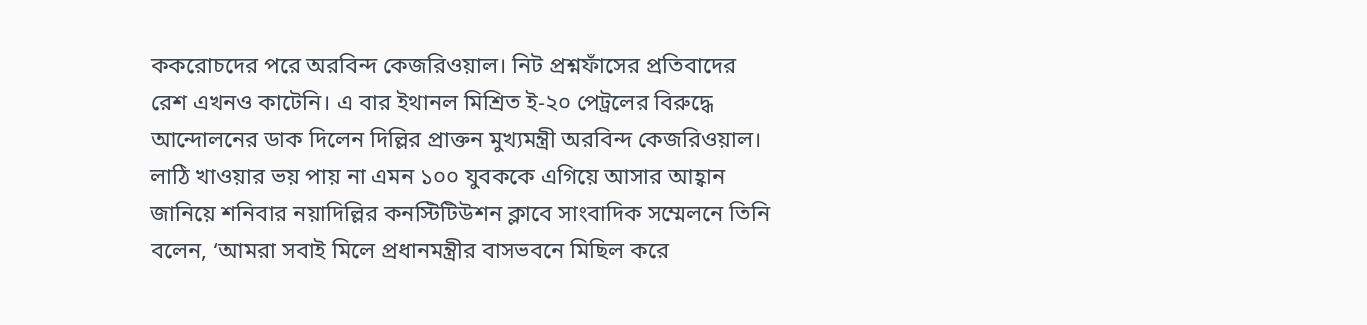ককরোচদের পরে অরবিন্দ কেজরিওয়াল। নিট প্রশ্নফাঁসের প্রতিবাদের রেশ এখনও কাটেনি। এ বার ইথানল মিশ্রিত ই-২০ পেট্রলের বিরুদ্ধে আন্দোলনের ডাক দিলেন দিল্লির প্রাক্তন মুখ্যমন্ত্রী অরবিন্দ কেজরিওয়াল। লাঠি খাওয়ার ভয় পায় না এমন ১০০ যুবককে এগিয়ে আসার আহ্বান জানিয়ে শনিবার নয়াদিল্লির কনস্টিটিউশন ক্লাবে সাংবাদিক সম্মেলনে তিনি বলেন, ‘আমরা সবাই মিলে প্রধানমন্ত্রীর বাসভবনে মিছিল করে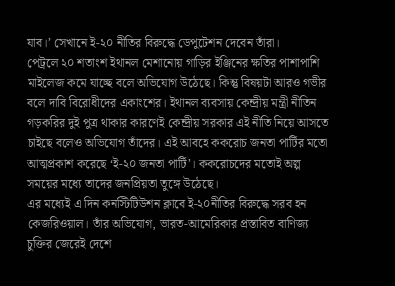যাব।’ সেখানে ই-২০ নীতির বিরুদ্ধে ডেপুটেশন দেবেন তাঁরা।
পেট্রলে ২০ শতাংশ ইথানল মেশানোয় গাড়ির ইঞ্জিনের ক্ষতির পাশাপাশি মাইলেজ কমে যাচ্ছে বলে অভিযোগ উঠেছে। কিন্তু বিষয়টা আরও গভীর বলে দাবি বিরোধীদের একাংশের। ইথানল ব্যবসায় কেন্দ্রীয় মন্ত্রী নীতিন গড়করির দুই পুত্র থাকার কারণেই কেন্দ্রীয় সরকার এই নীতি নিয়ে আসতে চাইছে বলেও অভিযোগ তাঁদের। এই আবহে ককরোচ জনতা পার্টির মতো আত্মপ্রকাশ করেছে ‘ই-২০ জনতা পার্টি’। ককরোচদের মতোই অল্প সময়ের মধ্যে তাদের জনপ্রিয়তা তুঙ্গে উঠেছে।
এর মধ্যেই এ দিন কনস্টিটিউশন ক্লাবে ই-২০নীতির বিরুদ্ধে সরব হন কেজরিওয়াল। তাঁর অভিযোগ, ভারত-আমেরিকার প্রস্তাবিত বাণিজ্য চুক্তির জেরেই দেশে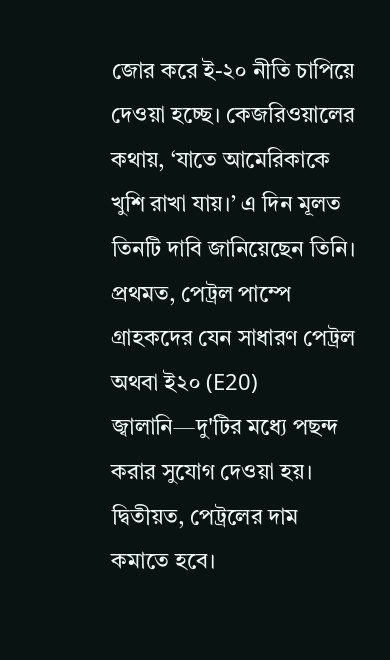জোর করে ই-২০ নীতি চাপিয়ে দেওয়া হচ্ছে। কেজরিওয়ালের কথায়, ‘যাতে আমেরিকাকে খুশি রাখা যায়।’ এ দিন মূলত তিনটি দাবি জানিয়েছেন তিনি। প্রথমত, পেট্রল পাম্পে গ্রাহকদের যেন সাধারণ পেট্রল অথবা ই২০ (E20) জ্বালানি—দু'টির মধ্যে পছন্দ করার সুযোগ দেওয়া হয়। দ্বিতীয়ত, পেট্রলের দাম কমাতে হবে।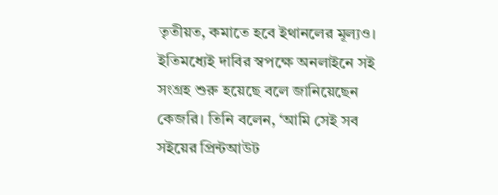তৃতীয়ত, কমাতে হবে ইথানলের মূল্যও।
ইতিমধ্যেই দাবির স্বপক্ষে অনলাইনে সই সংগ্রহ শুরু হয়েছে বলে জানিয়েছেন কেজরি। তিনি বলেন, ‘আমি সেই সব সইয়ের প্রিন্টআউট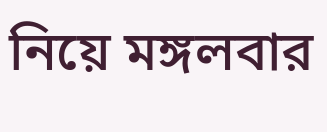নিয়ে মঙ্গলবার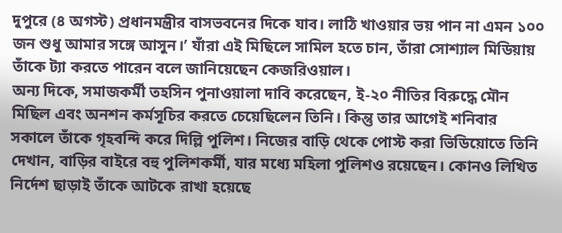দুপুরে (৪ অগস্ট) প্রধানমন্ত্রীর বাসভবনের দিকে যাব। লাঠি খাওয়ার ভয় পান না এমন ১০০ জন শুধু আমার সঙ্গে আসুন।’ যাঁরা এই মিছিলে সামিল হতে চান, তাঁরা সোশ্যাল মিডিয়ায় তাঁকে ট্যা করতে পারেন বলে জানিয়েছেন কেজরিওয়াল।
অন্য দিকে, সমাজকর্মী তহসিন পুনাওয়ালা দাবি করেছেন, ই-২০ নীতির বিরুদ্ধে মৌন মিছিল এবং অনশন কর্মসূচির করতে চেয়েছিলেন তিনি। কিন্তু তার আগেই শনিবার সকালে তাঁকে গৃহবন্দি করে দিল্লি পুলিশ। নিজের বাড়ি থেকে পোস্ট করা ভিডিয়োতে তিনি দেখান, বাড়ির বাইরে বহু পুলিশকর্মী, যার মধ্যে মহিলা পুলিশও রয়েছেন। কোনও লিখিত নির্দেশ ছাড়াই তাঁকে আটকে রাখা হয়েছে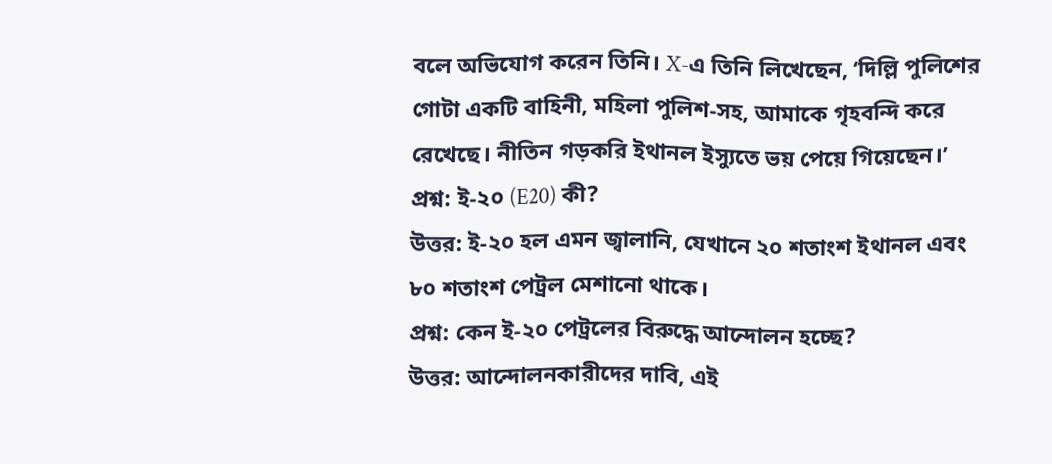বলে অভিযোগ করেন তিনি। X-এ তিনি লিখেছেন, ‘দিল্লি পুলিশের গোটা একটি বাহিনী, মহিলা পুলিশ-সহ, আমাকে গৃহবন্দি করে রেখেছে। নীতিন গড়করি ইথানল ইস্যুতে ভয় পেয়ে গিয়েছেন।’
প্রশ্ন: ই-২০ (E20) কী?
উত্তর: ই-২০ হল এমন জ্বালানি, যেখানে ২০ শতাংশ ইথানল এবং ৮০ শতাংশ পেট্রল মেশানো থাকে।
প্রশ্ন: কেন ই-২০ পেট্রলের বিরুদ্ধে আন্দোলন হচ্ছে?
উত্তর: আন্দোলনকারীদের দাবি, এই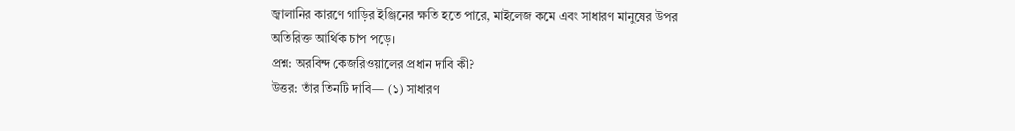জ্বালানির কারণে গাড়ির ইঞ্জিনের ক্ষতি হতে পারে, মাইলেজ কমে এবং সাধারণ মানুষের উপর অতিরিক্ত আর্থিক চাপ পড়ে।
প্রশ্ন: অরবিন্দ কেজরিওয়ালের প্রধান দাবি কী?
উত্তর: তাঁর তিনটি দাবি— (১) সাধারণ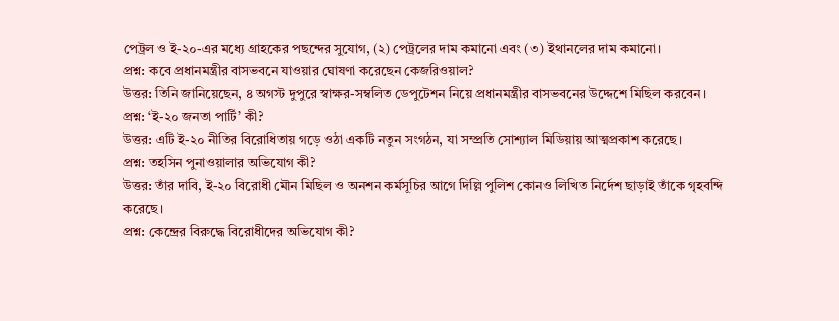পেট্রল ও ই-২০-এর মধ্যে গ্রাহকের পছন্দের সুযোগ, (২) পেট্রলের দাম কমানো এবং (৩) ইথানলের দাম কমানো।
প্রশ্ন: কবে প্রধানমন্ত্রীর বাসভবনে যাওয়ার ঘোষণা করেছেন কেজরিওয়াল?
উত্তর: তিনি জানিয়েছেন, ৪ অগস্ট দুপুরে স্বাক্ষর-সম্বলিত ডেপুটেশন নিয়ে প্রধানমন্ত্রীর বাসভবনের উদ্দেশে মিছিল করবেন।
প্রশ্ন: ‘ই-২০ জনতা পার্টি’ কী?
উত্তর: এটি ই-২০ নীতির বিরোধিতায় গড়ে ওঠা একটি নতুন সংগঠন, যা সম্প্রতি সোশ্যাল মিডিয়ায় আত্মপ্রকাশ করেছে।
প্রশ্ন: তহসিন পুনাওয়ালার অভিযোগ কী?
উত্তর: তাঁর দাবি, ই-২০ বিরোধী মৌন মিছিল ও অনশন কর্মসূচির আগে দিল্লি পুলিশ কোনও লিখিত নির্দেশ ছাড়াই তাঁকে গৃহবন্দি করেছে।
প্রশ্ন: কেন্দ্রের বিরুদ্ধে বিরোধীদের অভিযোগ কী?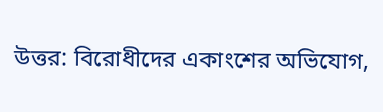উত্তর: বিরোধীদের একাংশের অভিযোগ,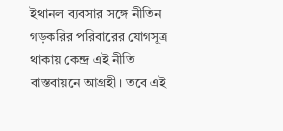ইথানল ব্যবসার সঙ্গে নীতিন গড়করির পরিবারের যোগসূত্র থাকায় কেন্দ্র এই নীতি বাস্তবায়নে আগ্রহী। তবে এই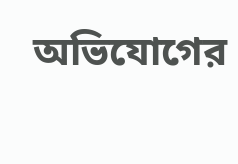অভিযোগের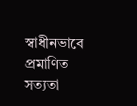স্বাধীনভাবে প্রমাণিত সত্যতা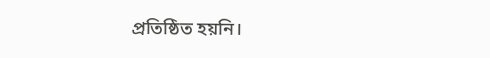প্রতিষ্ঠিত হয়নি।